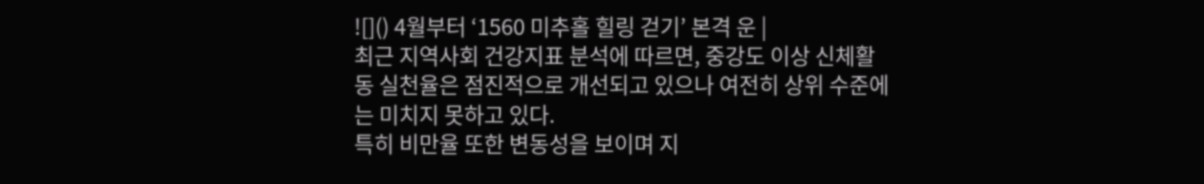![]() 4월부터 ‘1560 미추홀 힐링 걷기’ 본격 운 |
최근 지역사회 건강지표 분석에 따르면, 중강도 이상 신체활동 실천율은 점진적으로 개선되고 있으나 여전히 상위 수준에는 미치지 못하고 있다.
특히 비만율 또한 변동성을 보이며 지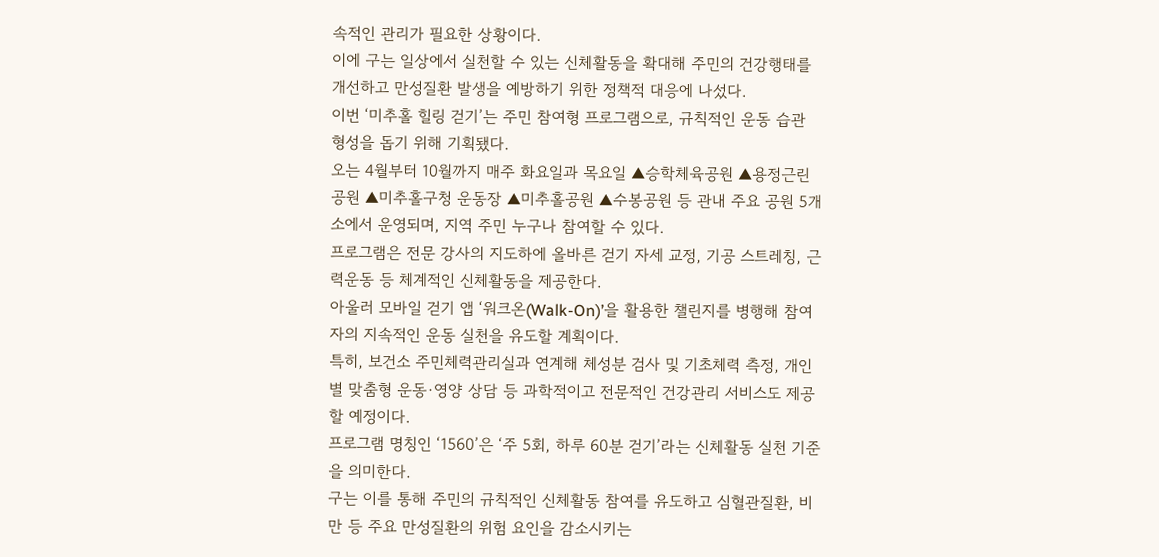속적인 관리가 필요한 상황이다.
이에 구는 일상에서 실천할 수 있는 신체활동을 확대해 주민의 건강행태를 개선하고 만성질환 발생을 예방하기 위한 정책적 대응에 나섰다.
이번 ‘미추홀 힐링 걷기’는 주민 참여형 프로그램으로, 규칙적인 운동 습관 형성을 돕기 위해 기획됐다.
오는 4월부터 10월까지 매주 화요일과 목요일 ▲승학체육공원 ▲용정근린공원 ▲미추홀구청 운동장 ▲미추홀공원 ▲수봉공원 등 관내 주요 공원 5개소에서 운영되며, 지역 주민 누구나 참여할 수 있다.
프로그램은 전문 강사의 지도하에 올바른 걷기 자세 교정, 기공 스트레칭, 근력운동 등 체계적인 신체활동을 제공한다.
아울러 모바일 걷기 앱 ‘워크온(Walk-On)’을 활용한 챌린지를 병행해 참여자의 지속적인 운동 실천을 유도할 계획이다.
특히, 보건소 주민체력관리실과 연계해 체성분 검사 및 기초체력 측정, 개인별 맞춤형 운동·영양 상담 등 과학적이고 전문적인 건강관리 서비스도 제공할 예정이다.
프로그램 명칭인 ‘1560’은 ‘주 5회, 하루 60분 걷기’라는 신체활동 실천 기준을 의미한다.
구는 이를 통해 주민의 규칙적인 신체활동 참여를 유도하고 심혈관질환, 비만 등 주요 만성질환의 위험 요인을 감소시키는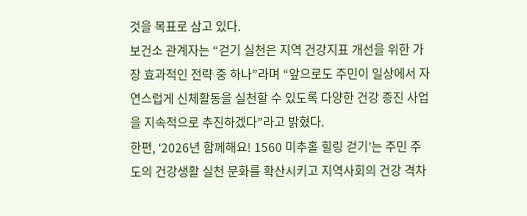것을 목표로 삼고 있다.
보건소 관계자는 “걷기 실천은 지역 건강지표 개선을 위한 가장 효과적인 전략 중 하나”라며 “앞으로도 주민이 일상에서 자연스럽게 신체활동을 실천할 수 있도록 다양한 건강 증진 사업을 지속적으로 추진하겠다”라고 밝혔다.
한편, ‘2026년 함께해요! 1560 미추홀 힐링 걷기’는 주민 주도의 건강생활 실천 문화를 확산시키고 지역사회의 건강 격차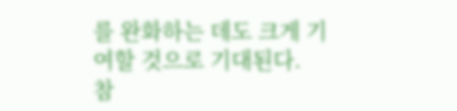를 완화하는 데도 크게 기여할 것으로 기대된다.
참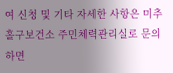여 신청 및 기타 자세한 사항은 미추홀구보건소 주민체력관리실로 문의하면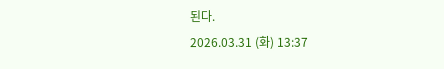된다.
2026.03.31 (화) 13:37